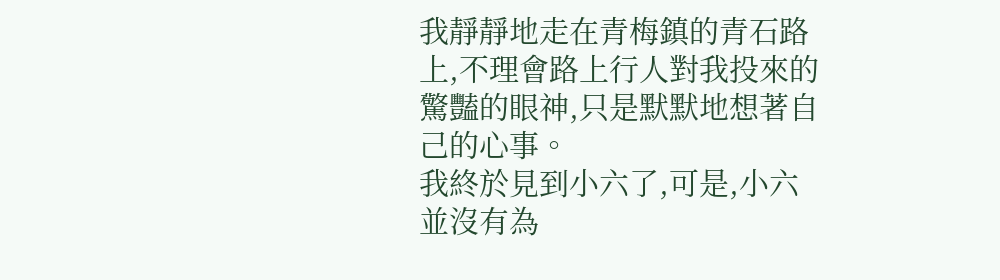我靜靜地走在青梅鎮的青石路上,不理會路上行人對我投來的驚豔的眼神,只是默默地想著自己的心事。
我終於見到小六了,可是,小六並沒有為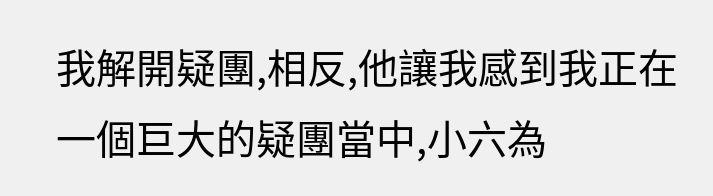我解開疑團,相反,他讓我感到我正在一個巨大的疑團當中,小六為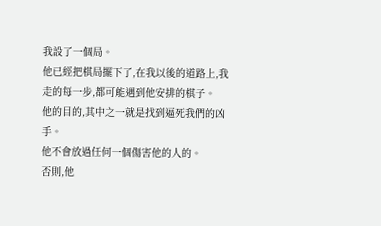我設了一個局。
他已經把棋局擺下了,在我以後的道路上,我走的每一步,都可能遇到他安排的棋子。
他的目的,其中之一就是找到逼死我們的凶手。
他不會放過任何一個傷害他的人的。
否則,他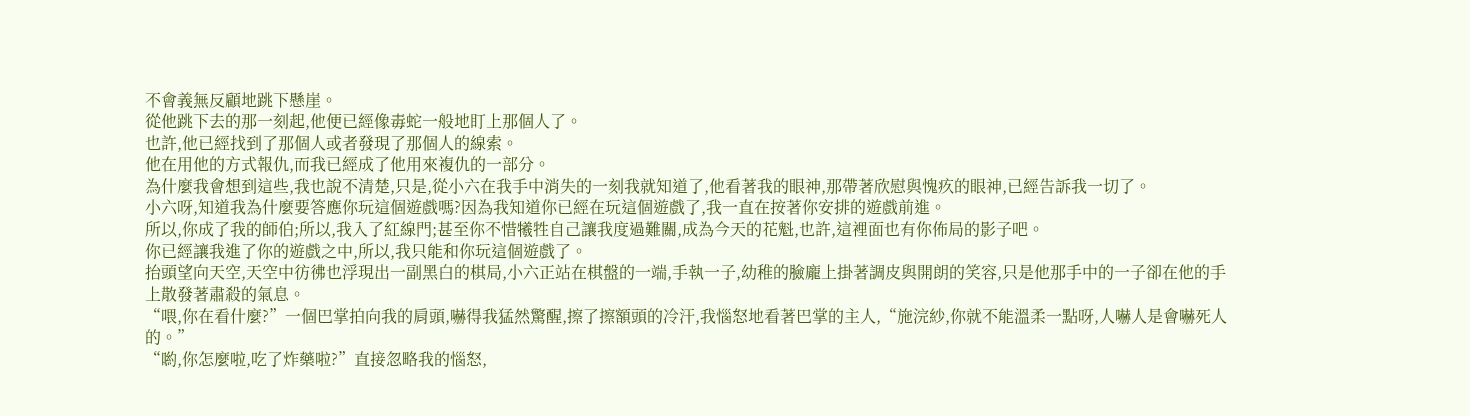不會義無反顧地跳下懸崖。
從他跳下去的那一刻起,他便已經像毒蛇一般地盯上那個人了。
也許,他已經找到了那個人或者發現了那個人的線索。
他在用他的方式報仇,而我已經成了他用來複仇的一部分。
為什麼我會想到這些,我也說不清楚,只是,從小六在我手中消失的一刻我就知道了,他看著我的眼神,那帶著欣慰與愧疚的眼神,已經告訴我一切了。
小六呀,知道我為什麼要答應你玩這個遊戲嗎?因為我知道你已經在玩這個遊戲了,我一直在按著你安排的遊戲前進。
所以,你成了我的師伯;所以,我入了紅線門;甚至你不惜犧牲自己讓我度過難關,成為今天的花魁,也許,這裡面也有你佈局的影子吧。
你已經讓我進了你的遊戲之中,所以,我只能和你玩這個遊戲了。
抬頭望向天空,天空中彷彿也浮現出一副黑白的棋局,小六正站在棋盤的一端,手執一子,幼稚的臉龐上掛著調皮與開朗的笑容,只是他那手中的一子卻在他的手上散發著肅殺的氣息。
“喂,你在看什麼?”一個巴掌拍向我的肩頭,嚇得我猛然驚醒,擦了擦額頭的冷汗,我惱怒地看著巴掌的主人,“施浣紗,你就不能溫柔一點呀,人嚇人是會嚇死人的。”
“喲,你怎麼啦,吃了炸藥啦?”直接忽略我的惱怒,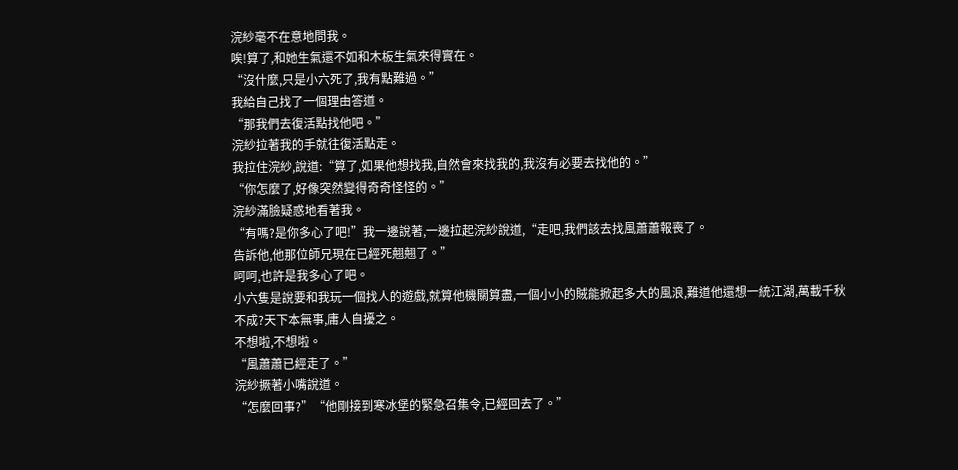浣紗毫不在意地問我。
唉!算了,和她生氣還不如和木板生氣來得實在。
“沒什麼,只是小六死了,我有點難過。”
我給自己找了一個理由答道。
“那我們去復活點找他吧。”
浣紗拉著我的手就往復活點走。
我拉住浣紗,說道:“算了,如果他想找我,自然會來找我的,我沒有必要去找他的。”
“你怎麼了,好像突然變得奇奇怪怪的。”
浣紗滿臉疑惑地看著我。
“有嗎?是你多心了吧!”我一邊說著,一邊拉起浣紗說道,“走吧,我們該去找風蕭蕭報喪了。
告訴他,他那位師兄現在已經死翹翹了。”
呵呵,也許是我多心了吧。
小六隻是說要和我玩一個找人的遊戲,就算他機關算盡,一個小小的賊能掀起多大的風浪,難道他還想一統江湖,萬載千秋不成?天下本無事,庸人自擾之。
不想啦,不想啦。
“風蕭蕭已經走了。”
浣紗撅著小嘴說道。
“怎麼回事?”“他剛接到寒冰堡的緊急召集令,已經回去了。”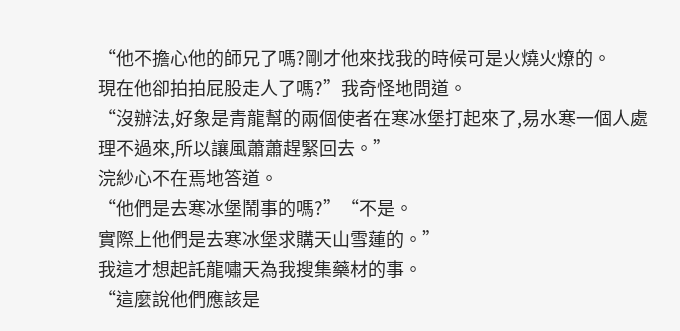“他不擔心他的師兄了嗎?剛才他來找我的時候可是火燒火燎的。
現在他卻拍拍屁股走人了嗎?”我奇怪地問道。
“沒辦法,好象是青龍幫的兩個使者在寒冰堡打起來了,易水寒一個人處理不過來,所以讓風蕭蕭趕緊回去。”
浣紗心不在焉地答道。
“他們是去寒冰堡鬧事的嗎?”“不是。
實際上他們是去寒冰堡求購天山雪蓮的。”
我這才想起託龍嘯天為我搜集藥材的事。
“這麼說他們應該是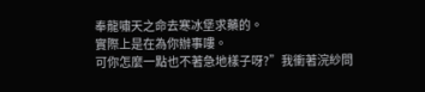奉龍嘯天之命去寒冰堡求藥的。
實際上是在為你辦事嘍。
可你怎麼一點也不著急地樣子呀?”我衝著浣紗問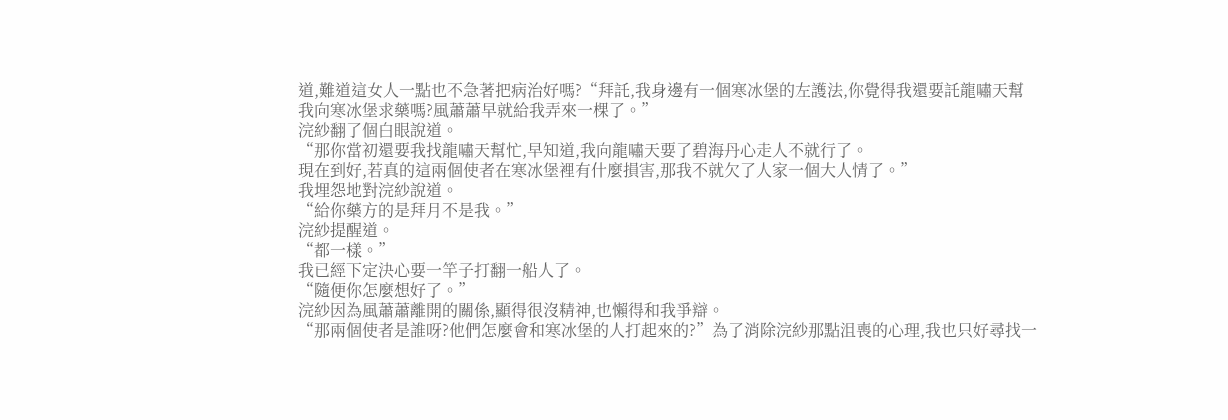道,難道這女人一點也不急著把病治好嗎?“拜託,我身邊有一個寒冰堡的左護法,你覺得我還要託龍嘯天幫我向寒冰堡求藥嗎?風蕭蕭早就給我弄來一棵了。”
浣紗翻了個白眼說道。
“那你當初還要我找龍嘯天幫忙,早知道,我向龍嘯天要了碧海丹心走人不就行了。
現在到好,若真的這兩個使者在寒冰堡裡有什麼損害,那我不就欠了人家一個大人情了。”
我埋怨地對浣紗說道。
“給你藥方的是拜月不是我。”
浣紗提醒道。
“都一樣。”
我已經下定決心要一竿子打翻一船人了。
“隨便你怎麼想好了。”
浣紗因為風蕭蕭離開的關係,顯得很沒精神,也懶得和我爭辯。
“那兩個使者是誰呀?他們怎麼會和寒冰堡的人打起來的?”為了消除浣紗那點沮喪的心理,我也只好尋找一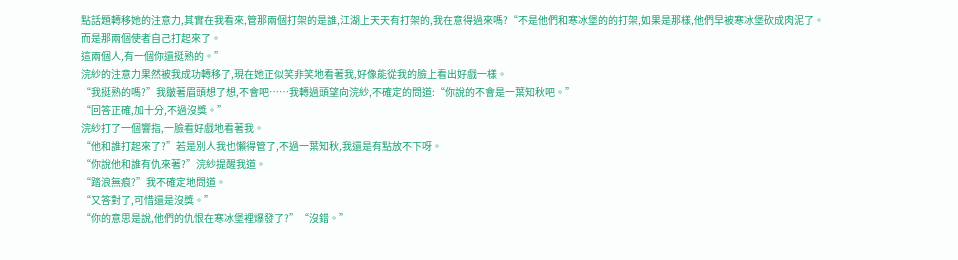點話題轉移她的注意力,其實在我看來,管那兩個打架的是誰,江湖上天天有打架的,我在意得過來嗎?“不是他們和寒冰堡的的打架,如果是那樣,他們早被寒冰堡砍成肉泥了。
而是那兩個使者自己打起來了。
這兩個人,有一個你還挺熟的。”
浣紗的注意力果然被我成功轉移了,現在她正似笑非笑地看著我,好像能從我的臉上看出好戲一樣。
“我挺熟的嗎?”我皺著眉頭想了想,不會吧……我轉過頭望向浣紗,不確定的問道:“你說的不會是一葉知秋吧。”
“回答正確,加十分,不過沒獎。”
浣紗打了一個響指,一臉看好戲地看著我。
“他和誰打起來了?”若是別人我也懶得管了,不過一葉知秋,我還是有點放不下呀。
“你說他和誰有仇來著?”浣紗提醒我道。
“踏浪無痕?”我不確定地問道。
“又答對了,可惜還是沒獎。”
“你的意思是說,他們的仇恨在寒冰堡裡爆發了?”“沒錯。”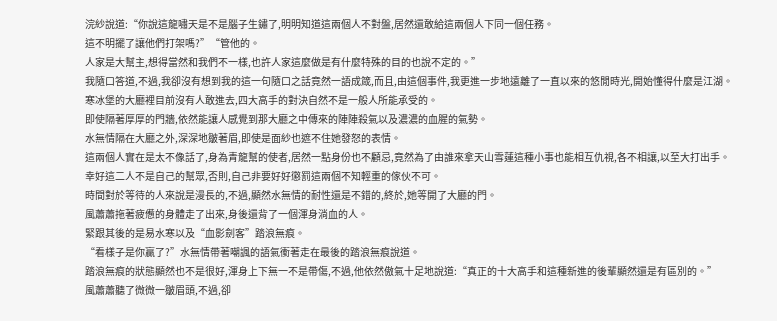浣紗說道:“你說這龍嘯天是不是腦子生鏽了,明明知道這兩個人不對盤,居然還敢給這兩個人下同一個任務。
這不明擺了讓他們打架嗎?”“管他的。
人家是大幫主,想得當然和我們不一樣,也許人家這麼做是有什麼特殊的目的也說不定的。”
我隨口答道,不過,我卻沒有想到我的這一句隨口之話竟然一語成箴,而且,由這個事件,我更進一步地遠離了一直以來的悠閒時光,開始懂得什麼是江湖。
寒冰堡的大廳裡目前沒有人敢進去,四大高手的對決自然不是一般人所能承受的。
即使隔著厚厚的門牆,依然能讓人感覺到那大廳之中傳來的陣陣殺氣以及濃濃的血腥的氣勢。
水無情隔在大廳之外,深深地皺著眉,即使是面紗也遮不住她發怒的表情。
這兩個人實在是太不像話了,身為青龍幫的使者,居然一點身份也不顧忌,竟然為了由誰來拿天山雪蓮這種小事也能相互仇視,各不相讓,以至大打出手。
幸好這二人不是自己的幫眾,否則,自己非要好好懲罰這兩個不知輕重的傢伙不可。
時間對於等待的人來說是漫長的,不過,顯然水無情的耐性還是不錯的,終於,她等開了大廳的門。
風蕭蕭拖著疲憊的身體走了出來,身後還背了一個渾身淌血的人。
緊跟其後的是易水寒以及“血影劍客”踏浪無痕。
“看樣子是你贏了?”水無情帶著嘲諷的語氣衝著走在最後的踏浪無痕說道。
踏浪無痕的狀態顯然也不是很好,渾身上下無一不是帶傷,不過,他依然傲氣十足地說道:“真正的十大高手和這種新進的後輩顯然還是有區別的。”
風蕭蕭聽了微微一皺眉頭,不過,卻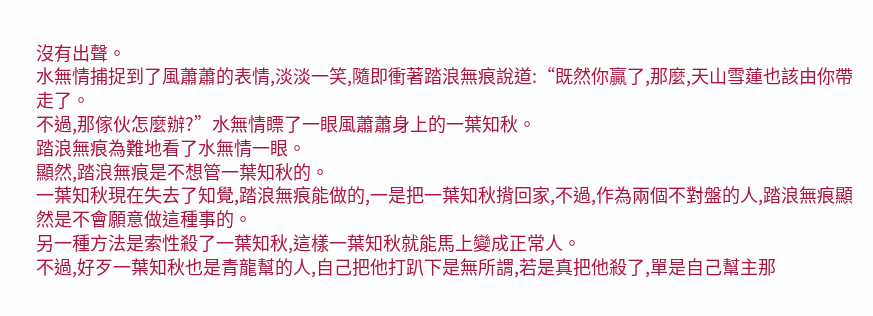沒有出聲。
水無情捕捉到了風蕭蕭的表情,淡淡一笑,隨即衝著踏浪無痕說道:“既然你贏了,那麼,天山雪蓮也該由你帶走了。
不過,那傢伙怎麼辦?”水無情瞟了一眼風蕭蕭身上的一葉知秋。
踏浪無痕為難地看了水無情一眼。
顯然,踏浪無痕是不想管一葉知秋的。
一葉知秋現在失去了知覺,踏浪無痕能做的,一是把一葉知秋揹回家,不過,作為兩個不對盤的人,踏浪無痕顯然是不會願意做這種事的。
另一種方法是索性殺了一葉知秋,這樣一葉知秋就能馬上變成正常人。
不過,好歹一葉知秋也是青龍幫的人,自己把他打趴下是無所謂,若是真把他殺了,單是自己幫主那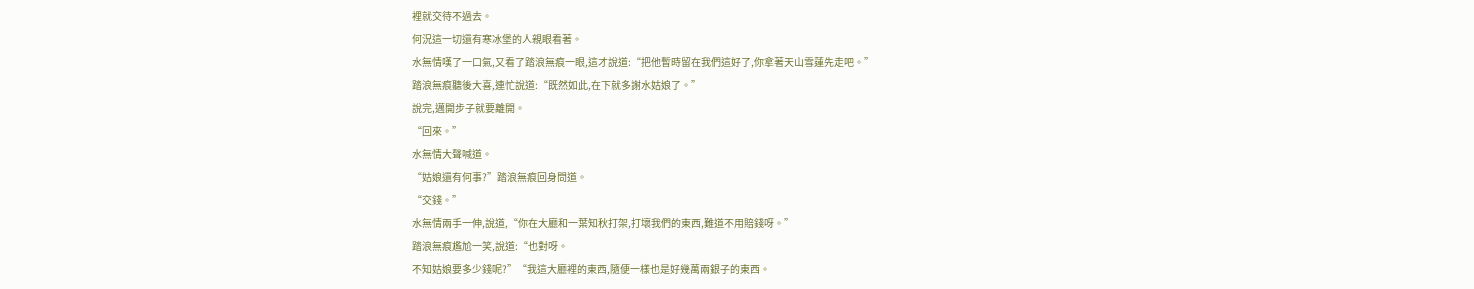裡就交待不過去。
何況這一切還有寒冰堡的人親眼看著。
水無情嘆了一口氣,又看了踏浪無痕一眼,這才說道:“把他暫時留在我們這好了,你拿著天山雪蓮先走吧。”
踏浪無痕聽後大喜,連忙說道:“既然如此,在下就多謝水姑娘了。”
說完,邁開步子就要離開。
“回來。”
水無情大聲喊道。
“姑娘還有何事?”踏浪無痕回身問道。
“交錢。”
水無情兩手一伸,說道,“你在大廳和一葉知秋打架,打壞我們的東西,難道不用賠錢呀。”
踏浪無痕尷尬一笑,說道:“也對呀。
不知姑娘要多少錢呢?”“我這大廳裡的東西,隨便一樣也是好幾萬兩銀子的東西。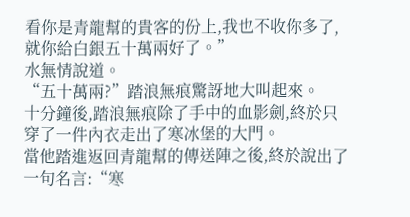看你是青龍幫的貴客的份上,我也不收你多了,就你給白銀五十萬兩好了。”
水無情說道。
“五十萬兩?”踏浪無痕驚訝地大叫起來。
十分鐘後,踏浪無痕除了手中的血影劍,終於只穿了一件內衣走出了寒冰堡的大門。
當他踏進返回青龍幫的傳送陣之後,終於說出了一句名言:“寒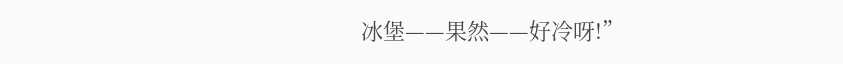冰堡——果然——好冷呀!”